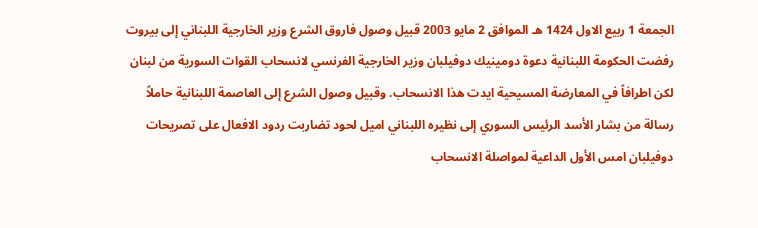الجمعة 1 ربيع الاول 1424 هـ الموافق 2 مايو 2003 قبيل وصول فاروق الشرع وزير الخارجية اللبناني إلى بيروت رفضت الحكومة اللبنانية دعوة دومينيك دوفيلبان وزير الخارجية الفرنسي لانسحاب القوات السورية من لبنان لكن اطرافاً في المعارضة المسيحية ايدت هذا الانسحاب. وقبيل وصول الشرع إلى العاصمة اللبنانية حاملاً رسالة من بشار الأسد الرئيس السوري إلى نظيره اللبناني اميل لحود تضاربت ردود الافعال على تصريحات دوفيلبان امس الأول الداعية لمواصلة الانسحاب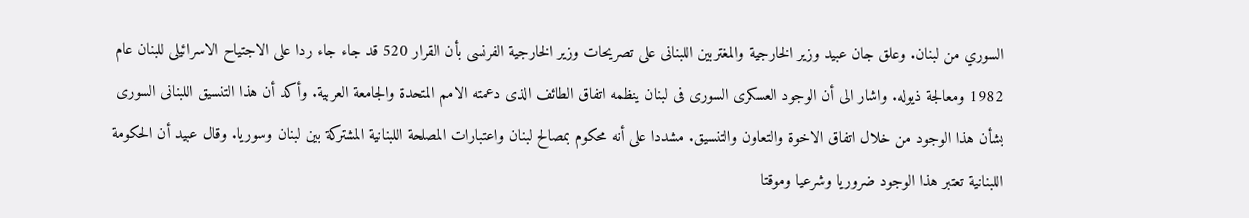السوري من لبنان. وعلق جان عبيد وزير الخارجية والمغتربين اللبنانى على تصريحات وزير الخارجية الفرنسى بأن القرار 520 قد جاء جاء ردا على الاجتياح الاسرائيلى للبنان عام 1982 ومعالجة ذيوله. واشار الى أن الوجود العسكرى السورى فى لبنان ينظمه اتفاق الطائف الذى دعمته الامم المتحدة والجامعة العربية. وأكد أن هذا التنسيق اللبنانى السورى بشأن هذا الوجود من خلال اتفاق الاخوة والتعاون والتنسيق. مشددا على أنه محكوم بمصالح لبنان واعتبارات المصلحة اللبنانية المشتركة بين لبنان وسوريا. وقال عبيد أن الحكومة اللبنانية تعتبر هذا الوجود ضروريا وشرعيا وموقتا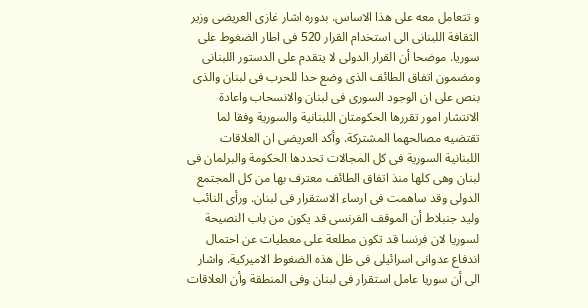و تتعامل معه على هذا الاساس. بدوره اشار غازى العريضى وزير الثقافة اللبنانى الى استخدام القرار 520 فى اطار الضغوط على سوريا. موضحا أن القرار الدولى لا يتقدم على الدستور اللبنانى ومضمون اتفاق الطائف الذى وضع حدا للحرب فى لبنان والذى بنص على ان الوجود السورى فى لبنان والانسحاب واعادة الانتشار امور تقررها الحكومتان اللبنانية والسورية وفقا لما تقتضيه مصالحهما المشتركة. وأكد العريضى ان العلاقات اللبنانية السورية فى كل المجالات تحددها الحكومة والبرلمان فى لبنان وهى كلها منذ اتفاق الطائف معترف بها من كل المجتمع الدولى وقد ساهمت فى ارساء الاستقرار فى لبنان. ورأى النائب وليد جنبلاط أن الموقف الفرنسى قد يكون من باب النصيحة لسوريا لان فرنسا قد تكون مطلعة على معطيات عن احتمال اندفاع عدوانى اسرائيلى فى ظل هذه الضغوط الاميركية. واشار الى أن سوريا عامل استقرار فى لبنان وفى المنطقة وأن العلاقات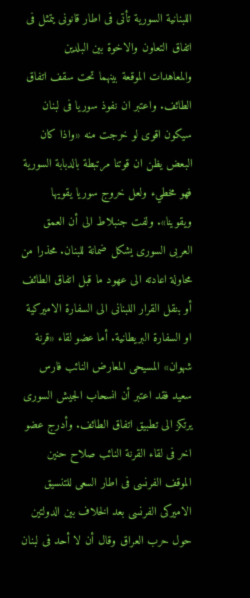اللبنانية السورية تأتى فى اطار قانونى يتمثل فى اتفاق التعاون والاخوة بين البلدين والمعاهدات الموقعة بينهما تحت سقف اتفاق الطائف. واعتبر ان نفوذ سوريا فى لبنان سيكون اقوى لو خرجت منه «واذا كان البعض يظن ان قوتنا مرتبطة بالدبابة السورية فهو مخطيء ولعل خروج سوريا يقويها ويقوينا». ولفت جنبلاط الى أن العمق العربى السورى يشكل ضمانة للبنان. محذرا من محاولة اعادته الى عهود ما قبل اتفاق الطائف أو بنقل القرار اللبنانى الى السفارة الاميركية او السفارة البريطانية. أما عضو لقاء «قرنة شهوان» المسيحى المعارض النائب فارس سعيد فقد اعتبر أن انسحاب الجيش السورى يرتكز الى تطبيق اتفاق الطائف. وأدرج عضو اخر فى لقاء القرنة النائب صلاح حنين الموقف الفرنسى فى اطار السعى للتنسيق الاميركى الفرنسى بعد الخلاف بين الدولتين حول حرب العراق وقال أن لا أحد فى لبنان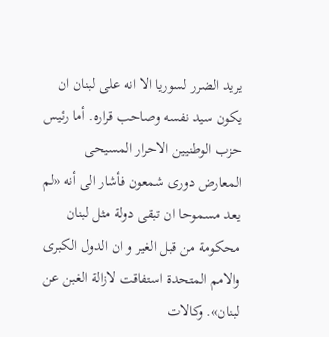يريد الضرر لسوريا الا انه على لبنان ان يكون سيد نفسه وصاحب قراره. أما رئيس حزب الوطنيين الاحرار المسيحى المعارض دورى شمعون فأشار الى أنه «لم يعد مسموحا ان تبقى دولة مثل لبنان محكومة من قبل الغير و ان الدول الكبرى والامم المتحدة استفاقت لازالة الغبن عن لبنان». وكالات